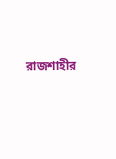রাজশাহীর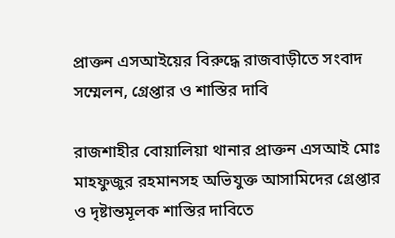প্রাক্তন এসআইয়ের বিরুদ্ধে রাজবাড়ীতে সংবাদ সম্মেলন, গ্রেপ্তার ও শাস্তির দাবি

রাজশাহীর বোয়ালিয়া থানার প্রাক্তন এসআই মোঃ মাহফুজুর রহমানসহ অভিযুক্ত আসামিদের গ্রেপ্তার ও দৃষ্টান্তমূলক শাস্তির দাবিতে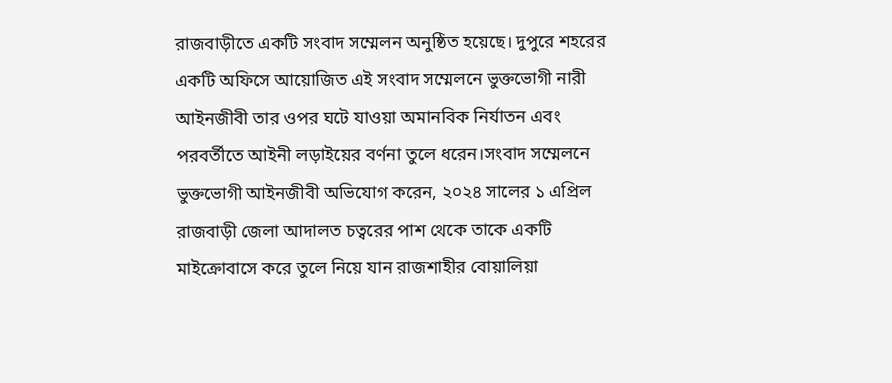রাজবাড়ীতে একটি সংবাদ সম্মেলন অনুষ্ঠিত হয়েছে। দুপুরে শহরের একটি অফিসে আয়োজিত এই সংবাদ সম্মেলনে ভুক্তভোগী নারী আইনজীবী তার ওপর ঘটে যাওয়া অমানবিক নির্যাতন এবং পরবর্তীতে আইনী লড়াইয়ের বর্ণনা তুলে ধরেন।সংবাদ সম্মেলনে ভুক্তভোগী আইনজীবী অভিযোগ করেন, ২০২৪ সালের ১ এপ্রিল রাজবাড়ী জেলা আদালত চত্বরের পাশ থেকে তাকে একটি মাইক্রোবাসে করে তুলে নিয়ে যান রাজশাহীর বোয়ালিয়া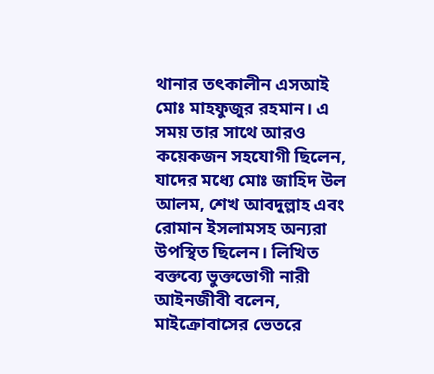থানার তৎকালীন এসআই মোঃ মাহফুজুর রহমান। এ সময় তার সাথে আরও কয়েকজন সহযোগী ছিলেন, যাদের মধ্যে মোঃ জাহিদ উল আলম, শেখ আবদুল্লাহ এবং রোমান ইসলামসহ অন্যরা উপস্থিত ছিলেন। লিখিত বক্তব্যে ভুক্তভোগী নারী আইনজীবী বলেন, মাইক্রোবাসের ভেতরে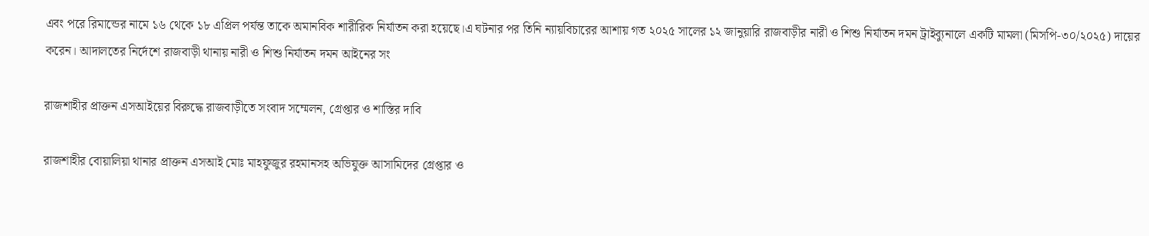এবং পরে রিমান্ডের নামে ১৬ থেকে ১৮ এপ্রিল পর্যন্ত তাকে অমানবিক শারীরিক নির্যাতন করা হয়েছে।এ ঘটনার পর তিনি ন্যায়বিচারের আশায় গত ২০২৫ সালের ১২ জানুয়ারি রাজবাড়ীর নারী ও শিশু নির্যাতন দমন ট্রাইব্যুনালে একটি মামলা (মিসপি-৩০/২০২৫) দায়ের করেন। আদালতের নির্দেশে রাজবাড়ী থানায় নারী ও শিশু নির্যাতন দমন আইনের সং

রাজশাহীর প্রাক্তন এসআইয়ের বিরুদ্ধে রাজবাড়ীতে সংবাদ সম্মেলন, গ্রেপ্তার ও শাস্তির দাবি

রাজশাহীর বোয়ালিয়া থানার প্রাক্তন এসআই মোঃ মাহফুজুর রহমানসহ অভিযুক্ত আসামিদের গ্রেপ্তার ও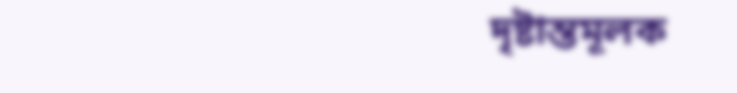দৃষ্টান্তমূলক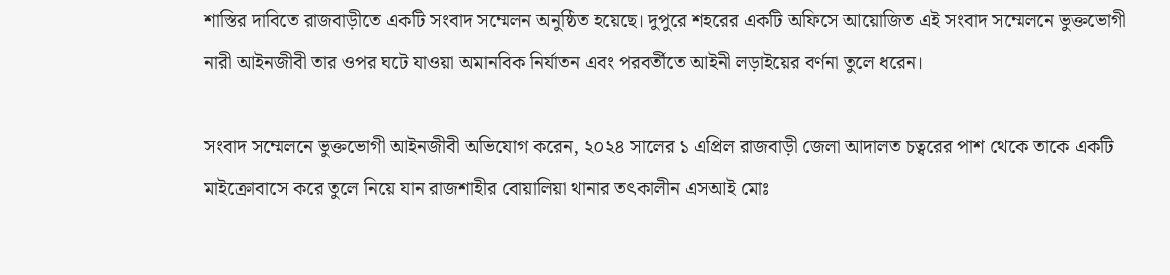শাস্তির দাবিতে রাজবাড়ীতে একটি সংবাদ সম্মেলন অনুষ্ঠিত হয়েছে। দুপুরে শহরের একটি অফিসে আয়োজিত এই সংবাদ সম্মেলনে ভুক্তভোগী নারী আইনজীবী তার ওপর ঘটে যাওয়া অমানবিক নির্যাতন এবং পরবর্তীতে আইনী লড়াইয়ের বর্ণনা তুলে ধরেন।

সংবাদ সম্মেলনে ভুক্তভোগী আইনজীবী অভিযোগ করেন, ২০২৪ সালের ১ এপ্রিল রাজবাড়ী জেলা আদালত চত্বরের পাশ থেকে তাকে একটি মাইক্রোবাসে করে তুলে নিয়ে যান রাজশাহীর বোয়ালিয়া থানার তৎকালীন এসআই মোঃ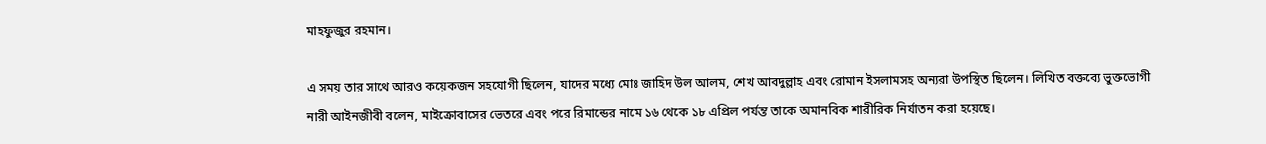মাহফুজুর রহমান।

এ সময় তার সাথে আরও কয়েকজন সহযোগী ছিলেন, যাদের মধ্যে মোঃ জাহিদ উল আলম, শেখ আবদুল্লাহ এবং রোমান ইসলামসহ অন্যরা উপস্থিত ছিলেন। লিখিত বক্তব্যে ভুক্তভোগী নারী আইনজীবী বলেন, মাইক্রোবাসের ভেতরে এবং পরে রিমান্ডের নামে ১৬ থেকে ১৮ এপ্রিল পর্যন্ত তাকে অমানবিক শারীরিক নির্যাতন করা হয়েছে।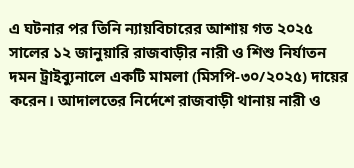এ ঘটনার পর তিনি ন্যায়বিচারের আশায় গত ২০২৫ সালের ১২ জানুয়ারি রাজবাড়ীর নারী ও শিশু নির্যাতন দমন ট্রাইব্যুনালে একটি মামলা (মিসপি-৩০/২০২৫) দায়ের করেন। আদালতের নির্দেশে রাজবাড়ী থানায় নারী ও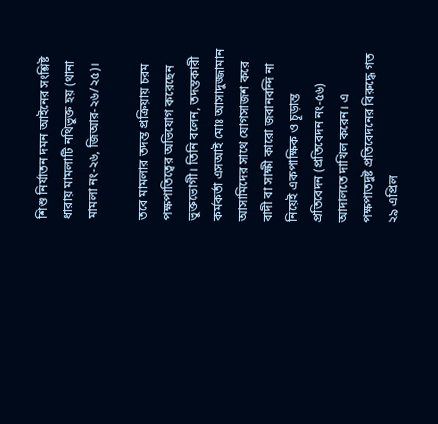শিশু নির্যাতন দমন আইনের সংশ্লিষ্ট ধারায় মামলাটি নথিভুক্ত হয় (থানা মামলা নং-২৬, জিআর-২৬/২৫)।

তবে মামলার তদন্ত প্রক্রিয়ায় চরম পক্ষপাতিত্বের অভিযোগ করেছেন ভুক্তভোগী। তিনি বলেন, তদন্তকারী কর্মকর্তা এসআই মোঃ আসাদুজ্জামান আসামিদের সাথে যোগসাজশ করে বাদী বা সাক্ষী কারো জবানবন্দি না নিয়েই একপাক্ষিক ও চূড়ান্ত প্রতিবেদন (প্রতিবেদন নং-৫৬) আদালতে দাখিল করেন। এ পক্ষপাতদুষ্ট প্রতিবেদনের বিরুদ্ধে গত ২৯ এপ্রিল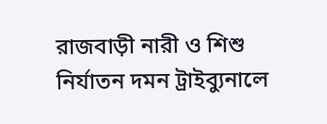রাজবাড়ী নারী ও শিশু নির্যাতন দমন ট্রাইব্যুনালে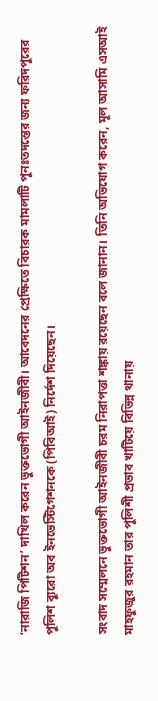‘নারাজি পিটিশন’ দাখিল করেন ভুক্তভোগী আইনজীবী। আবেদনের প্রেক্ষিতে বিচারক মামলাটি পুনঃতদন্তের জন্য ফরিদপুরের পুলিশ ব্যুরো অব ইনভেস্টিগেশনকে (পিবিআই) নির্দেশ দিয়েছেন।

সংবাদ সম্মেলনে ভুক্তভোগী আইনজীবী চরম নিরাপত্তা শঙ্কায় রয়েছেন বলে জানান। তিনি অভিযোগ করেন, মূল আসামি এসআই মাহফুজুর রহমান তার পুলিশী প্রভাব খাটিয়ে বিভিন্ন থানায়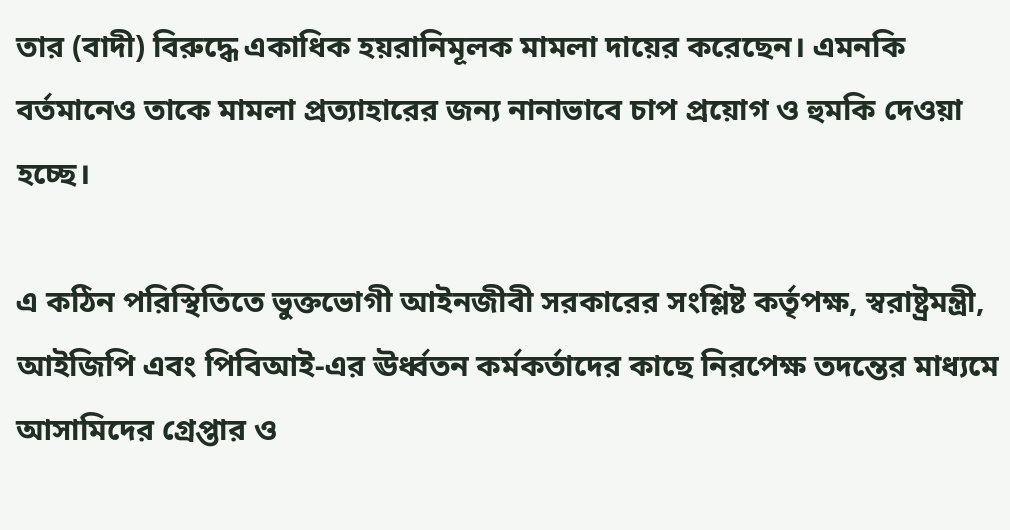তার (বাদী) বিরুদ্ধে একাধিক হয়রানিমূলক মামলা দায়ের করেছেন। এমনকি বর্তমানেও তাকে মামলা প্রত্যাহারের জন্য নানাভাবে চাপ প্রয়োগ ও হুমকি দেওয়া হচ্ছে।

এ কঠিন পরিস্থিতিতে ভুক্তভোগী আইনজীবী সরকারের সংশ্লিষ্ট কর্তৃপক্ষ, স্বরাষ্ট্রমন্ত্রী, আইজিপি এবং পিবিআই-এর ঊর্ধ্বতন কর্মকর্তাদের কাছে নিরপেক্ষ তদন্তের মাধ্যমে আসামিদের গ্রেপ্তার ও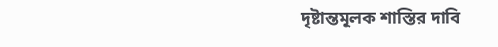দৃষ্টান্তমূলক শাস্তির দাবি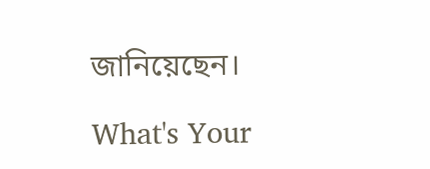জানিয়েছেন।

What's Your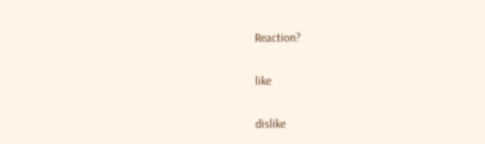Reaction?

like

dislike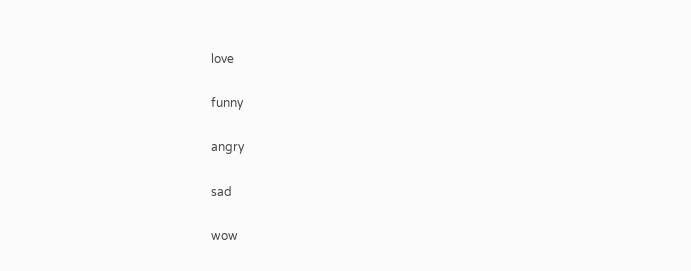love

funny

angry

sad

wow